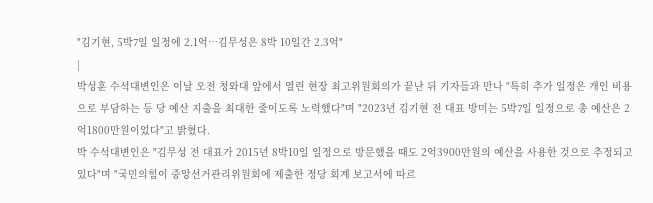"김기현, 5박7일 일정에 2.1억…김무성은 8박 10일간 2.3억"
|
박성훈 수석대변인은 이날 오전 청와대 앞에서 열린 현장 최고위원회의가 끝난 뒤 기자들과 만나 "특히 추가 일정은 개인 비용으로 부담하는 등 당 예산 지출을 최대한 줄이도록 노력했다"며 "2023년 김기현 전 대표 방미는 5박7일 일정으로 총 예산은 2억1800만원이었다"고 밝혔다.
박 수석대변인은 "김무성 전 대표가 2015년 8박10일 일정으로 방문했을 때도 2억3900만원의 예산을 사용한 것으로 추정되고 있다"며 "국민의힘이 중앙선거관리위원회에 제출한 정당 회계 보고서에 따르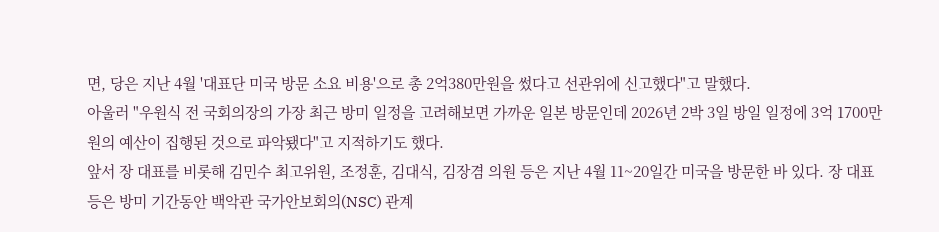면, 당은 지난 4월 '대표단 미국 방문 소요 비용'으로 총 2억380만원을 썼다고 선관위에 신고했다"고 말했다.
아울러 "우원식 전 국회의장의 가장 최근 방미 일정을 고려해보면 가까운 일본 방문인데 2026년 2박 3일 방일 일정에 3억 1700만 원의 예산이 집행된 것으로 파악됐다"고 지적하기도 했다.
앞서 장 대표를 비롯해 김민수 최고위원, 조정훈, 김대식, 김장겸 의원 등은 지난 4월 11~20일간 미국을 방문한 바 있다. 장 대표 등은 방미 기간동안 백악관 국가안보회의(NSC) 관계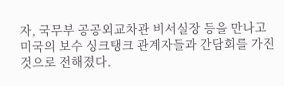자, 국무부 공공외교차관 비서실장 등을 만나고 미국의 보수 싱크탱크 관계자들과 간담회를 가진 것으로 전해졌다.